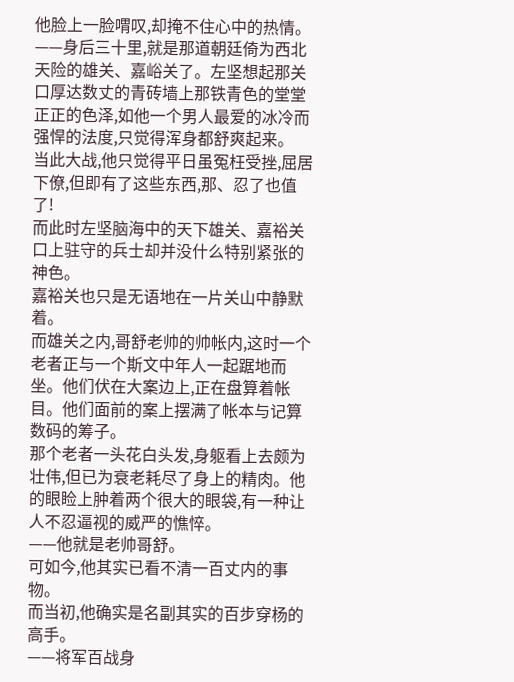他脸上一脸喟叹,却掩不住心中的热情。
——身后三十里,就是那道朝廷倚为西北天险的雄关、嘉峪关了。左坚想起那关口厚达数丈的青砖墙上那铁青色的堂堂正正的色泽,如他一个男人最爱的冰冷而强悍的法度,只觉得浑身都舒爽起来。
当此大战,他只觉得平日虽冤枉受挫,屈居下僚,但即有了这些东西,那、忍了也值了!
而此时左坚脑海中的天下雄关、嘉裕关口上驻守的兵士却并没什么特别紧张的神色。
嘉裕关也只是无语地在一片关山中静默着。
而雄关之内,哥舒老帅的帅帐内,这时一个老者正与一个斯文中年人一起踞地而坐。他们伏在大案边上,正在盘算着帐目。他们面前的案上摆满了帐本与记算数码的筹子。
那个老者一头花白头发,身躯看上去颇为壮伟,但已为衰老耗尽了身上的精肉。他的眼睑上肿着两个很大的眼袋,有一种让人不忍逼视的威严的憔悴。
——他就是老帅哥舒。
可如今,他其实已看不清一百丈内的事物。
而当初,他确实是名副其实的百步穿杨的高手。
——将军百战身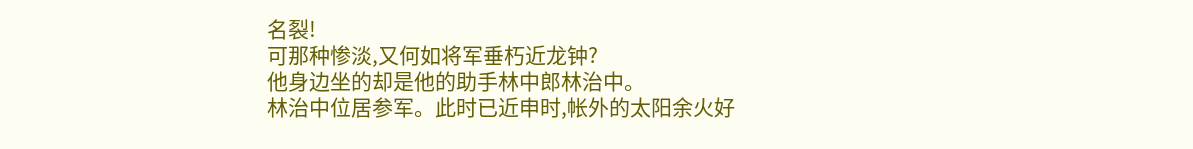名裂!
可那种惨淡,又何如将军垂朽近龙钟?
他身边坐的却是他的助手林中郎林治中。
林治中位居参军。此时已近申时,帐外的太阳余火好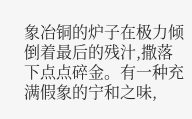象冶铜的炉子在极力倾倒着最后的残汁,撒落下点点碎金。有一种充满假象的宁和之味,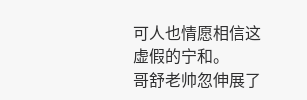可人也情愿相信这虚假的宁和。
哥舒老帅忽伸展了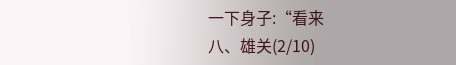一下身子:“看来
八、雄关(2/10)